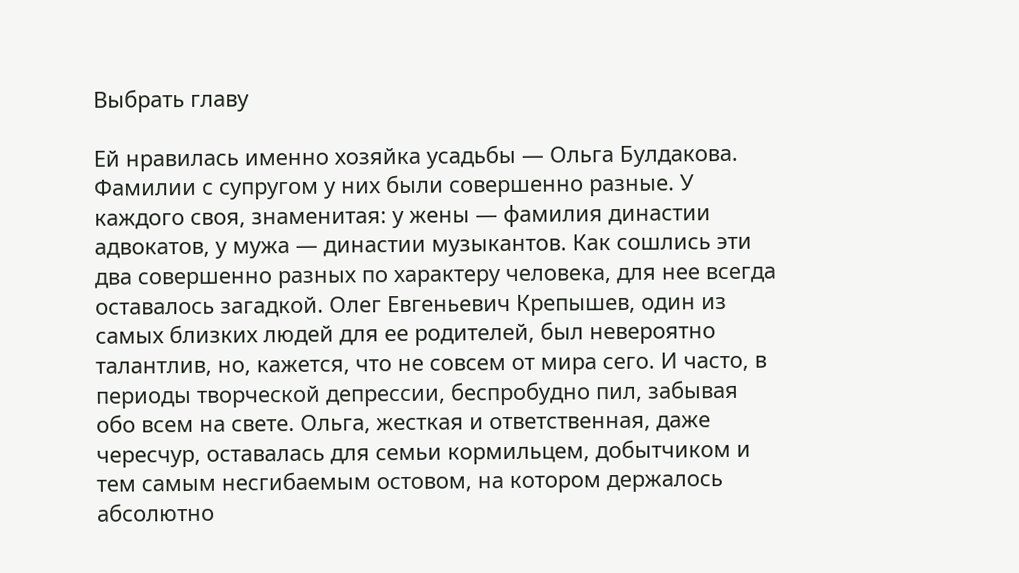Выбрать главу

Ей нравилась именно хозяйка усадьбы — Ольга Булдакова. Фамилии с супругом у них были совершенно разные. У каждого своя, знаменитая: у жены — фамилия династии адвокатов, у мужа — династии музыкантов. Как сошлись эти два совершенно разных по характеру человека, для нее всегда оставалось загадкой. Олег Евгеньевич Крепышев, один из самых близких людей для ее родителей, был невероятно талантлив, но, кажется, что не совсем от мира сего. И часто, в периоды творческой депрессии, беспробудно пил, забывая обо всем на свете. Ольга, жесткая и ответственная, даже чересчур, оставалась для семьи кормильцем, добытчиком и тем самым несгибаемым остовом, на котором держалось абсолютно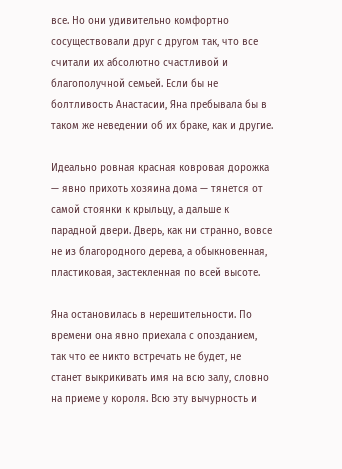все. Но они удивительно комфортно сосуществовали друг с другом так, что все считали их абсолютно счастливой и благополучной семьей. Если бы не болтливость Анастасии, Яна пребывала бы в таком же неведении об их браке, как и другие.

Идеально ровная красная ковровая дорожка — явно прихоть хозяина дома — тянется от самой стоянки к крыльцу, а дальше к парадной двери. Дверь, как ни странно, вовсе не из благородного дерева, а обыкновенная, пластиковая, застекленная по всей высоте.

Яна остановилась в нерешительности. По времени она явно приехала с опозданием, так что ее никто встречать не будет, не станет выкрикивать имя на всю залу, словно на приеме у короля. Всю эту вычурность и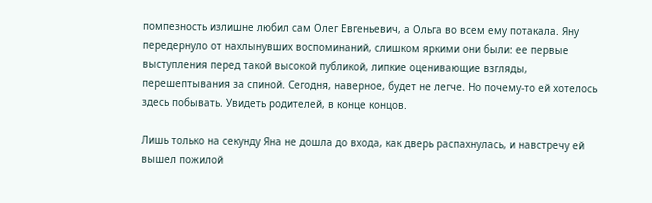помпезность излишне любил сам Олег Евгеньевич, а Ольга во всем ему потакала. Яну передернуло от нахлынувших воспоминаний, слишком яркими они были: ее первые выступления перед такой высокой публикой, липкие оценивающие взгляды, перешептывания за спиной. Сегодня, наверное, будет не легче. Но почему-то ей хотелось здесь побывать. Увидеть родителей, в конце концов.

Лишь только на секунду Яна не дошла до входа, как дверь распахнулась, и навстречу ей вышел пожилой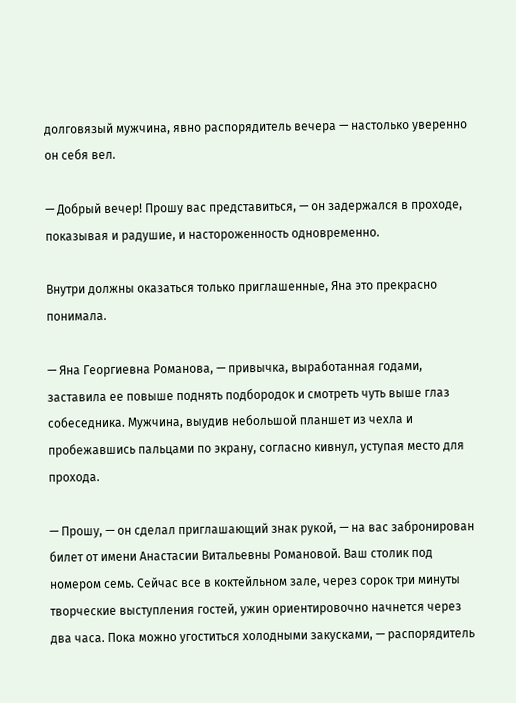долговязый мужчина, явно распорядитель вечера — настолько уверенно он себя вел.

— Добрый вечер! Прошу вас представиться, — он задержался в проходе, показывая и радушие, и настороженность одновременно.

Внутри должны оказаться только приглашенные, Яна это прекрасно понимала.

— Яна Георгиевна Романова, — привычка, выработанная годами, заставила ее повыше поднять подбородок и смотреть чуть выше глаз собеседника. Мужчина, выудив небольшой планшет из чехла и пробежавшись пальцами по экрану, согласно кивнул, уступая место для прохода.

— Прошу, — он сделал приглашающий знак рукой, — на вас забронирован билет от имени Анастасии Витальевны Романовой. Ваш столик под номером семь. Сейчас все в коктейльном зале, через сорок три минуты творческие выступления гостей, ужин ориентировочно начнется через два часа. Пока можно угоститься холодными закусками, — распорядитель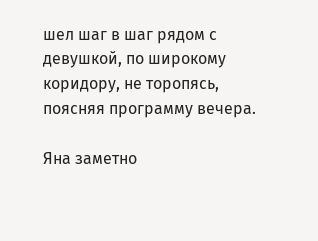шел шаг в шаг рядом с девушкой, по широкому коридору, не торопясь, поясняя программу вечера.

Яна заметно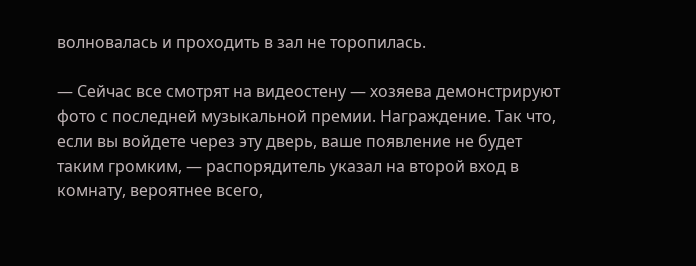волновалась и проходить в зал не торопилась.

— Сейчас все смотрят на видеостену — хозяева демонстрируют фото с последней музыкальной премии. Награждение. Так что, если вы войдете через эту дверь, ваше появление не будет таким громким, — распорядитель указал на второй вход в комнату, вероятнее всего,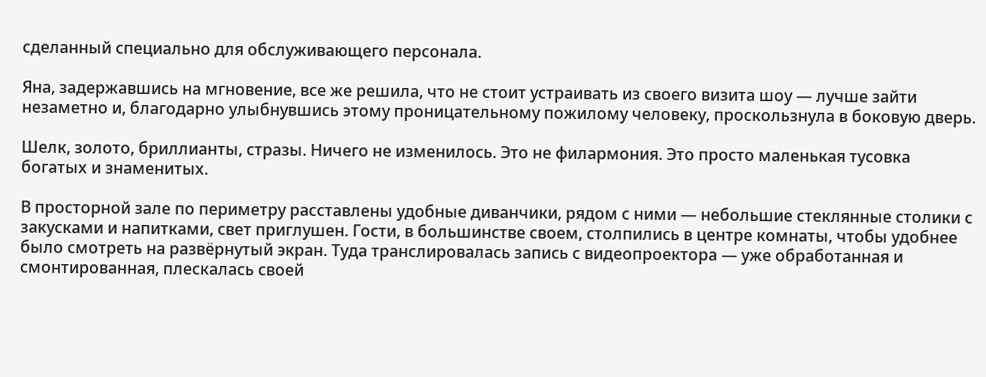сделанный специально для обслуживающего персонала.

Яна, задержавшись на мгновение, все же решила, что не стоит устраивать из своего визита шоу — лучше зайти незаметно и, благодарно улыбнувшись этому проницательному пожилому человеку, проскользнула в боковую дверь.

Шелк, золото, бриллианты, стразы. Ничего не изменилось. Это не филармония. Это просто маленькая тусовка богатых и знаменитых.

В просторной зале по периметру расставлены удобные диванчики, рядом с ними — небольшие стеклянные столики с закусками и напитками, свет приглушен. Гости, в большинстве своем, столпились в центре комнаты, чтобы удобнее было смотреть на развёрнутый экран. Туда транслировалась запись с видеопроектора — уже обработанная и смонтированная, плескалась своей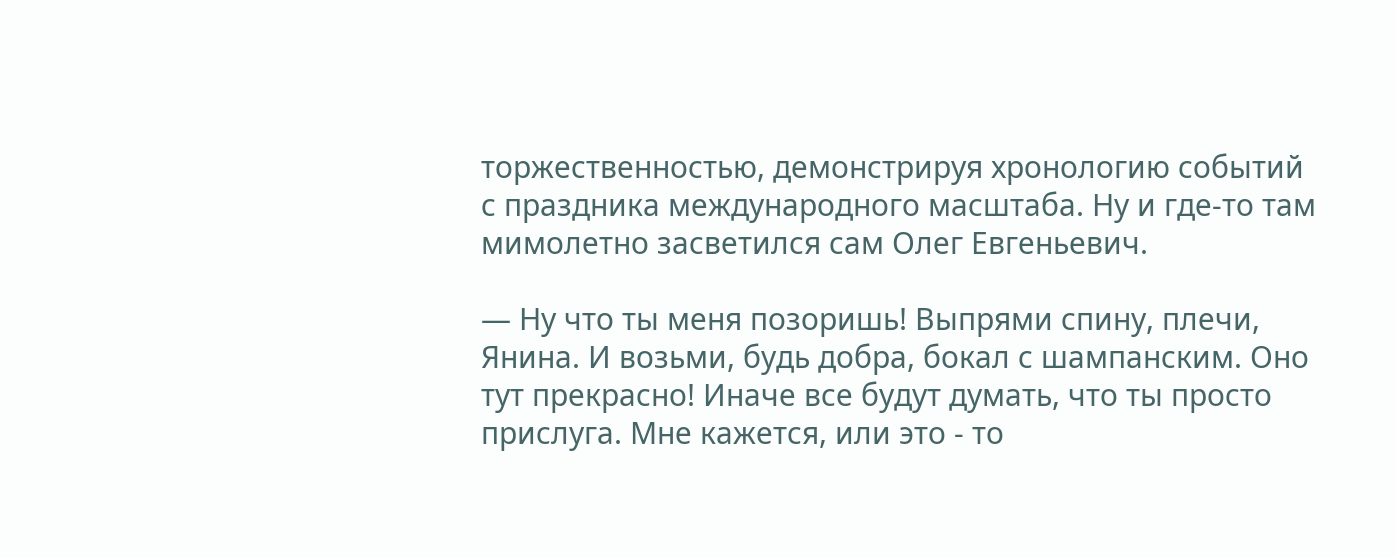торжественностью, демонстрируя хронологию событий с праздника международного масштаба. Ну и где-то там мимолетно засветился сам Олег Евгеньевич.

— Ну что ты меня позоришь! Выпрями спину, плечи, Янина. И возьми, будь добра, бокал с шампанским. Оно тут прекрасно! Иначе все будут думать, что ты просто прислуга. Мне кажется, или это - то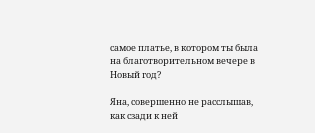самое платье, в котором ты была на благотворительном вечере в Новый год?

Яна, совершенно не расслышав, как сзади к ней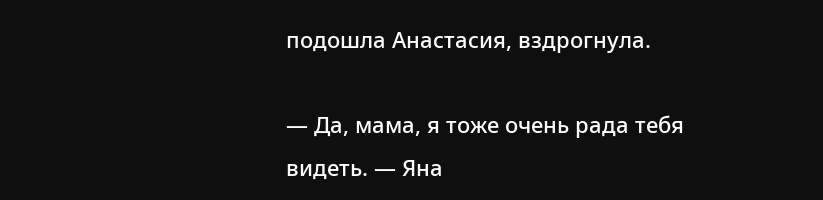подошла Анастасия, вздрогнула.

— Да, мама, я тоже очень рада тебя видеть. — Яна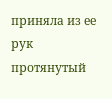приняла из ее рук протянутый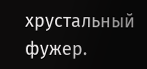хрустальный фужер.